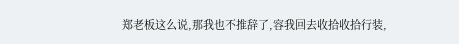郑老板这么说,那我也不推辞了,容我回去收拾收拾行装,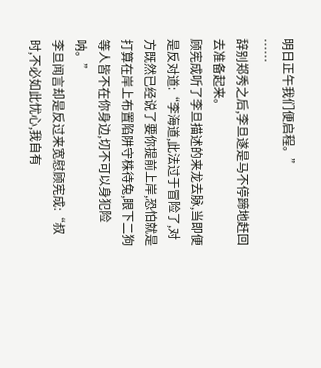明日正午我们便启程。”
……
辞别郑秀之后,李旦遂是马不停蹄地赶回去准备起来。
顾宪成听了李旦描述的来龙去脉,当即便是反对道:“李海道,此法过于冒险了,对方既然已经说了要你提前上岸,恐怕就是打算在岸上布置陷阱守株待兔,眼下二狗等人皆不在你身边,切不可以身犯险呐。”
李旦闻言却是反过来宽慰顾宪成:“叔时,不必如此忧心,我自有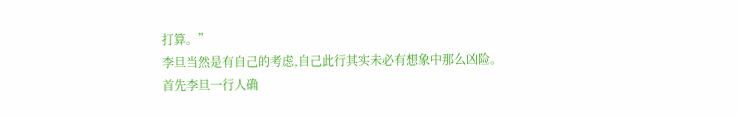打算。”
李旦当然是有自己的考虑,自己此行其实未必有想象中那么凶险。
首先李旦一行人确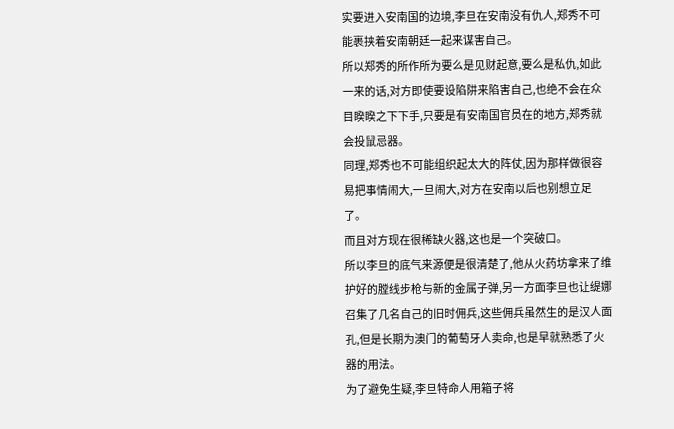实要进入安南国的边境,李旦在安南没有仇人,郑秀不可能裹挟着安南朝廷一起来谋害自己。
所以郑秀的所作所为要么是见财起意,要么是私仇,如此一来的话,对方即使要设陷阱来陷害自己,也绝不会在众目睽睽之下下手,只要是有安南国官员在的地方,郑秀就会投鼠忌器。
同理,郑秀也不可能组织起太大的阵仗,因为那样做很容易把事情闹大,一旦闹大,对方在安南以后也别想立足了。
而且对方现在很稀缺火器,这也是一个突破口。
所以李旦的底气来源便是很清楚了,他从火药坊拿来了维护好的膛线步枪与新的金属子弹,另一方面李旦也让缇娜召集了几名自己的旧时佣兵,这些佣兵虽然生的是汉人面孔,但是长期为澳门的葡萄牙人卖命,也是早就熟悉了火器的用法。
为了避免生疑,李旦特命人用箱子将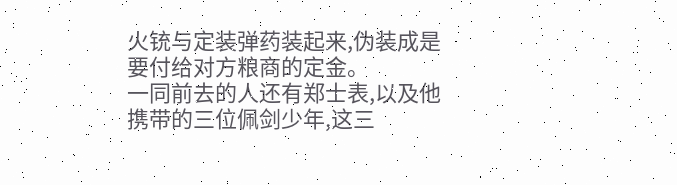火铳与定装弹药装起来,伪装成是要付给对方粮商的定金。
一同前去的人还有郑士表,以及他携带的三位佩剑少年,这三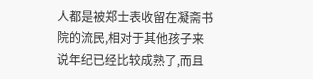人都是被郑士表收留在凝斋书院的流民,相对于其他孩子来说年纪已经比较成熟了,而且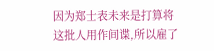因为郑士表未来是打算将这批人用作间谍,所以雇了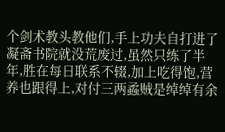个剑术教头教他们,手上功夫自打进了凝斋书院就没荒废过,虽然只练了半年,胜在每日联系不辍,加上吃得饱,营养也跟得上,对付三两蟊贼是绰绰有余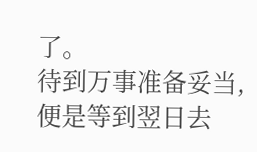了。
待到万事准备妥当,便是等到翌日去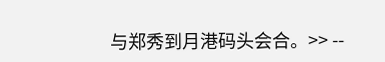与郑秀到月港码头会合。>> --